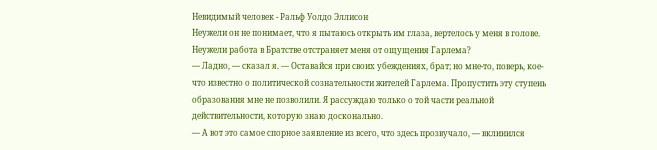Невидимый человек - Ральф Уолдо Эллисон
Неужели он не понимает, что я пытаюсь открыть им глаза, вертелось у меня в голове. Неужели работа в Братстве отстраняет меня от ощущения Гарлема?
— Ладно, — сказал я. — Оставайся при своих убеждениях, брат; но мне-то, поверь, кое-что известно о политической сознательности жителей Гарлема. Пропустить эту ступень образования мне не позволили. Я рассуждаю только о той части реальной действительности, которую знаю досконально.
— А вот это самое спорное заявление из всего, что здесь прозвучало, — вклинился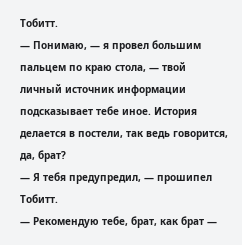Тобитт.
— Понимаю, — я провел большим пальцем по краю стола, — твой личный источник информации подсказывает тебе иное. История делается в постели, так ведь говорится, да, брат?
— Я тебя предупредил, — прошипел Тобитт.
— Рекомендую тебе, брат, как брат —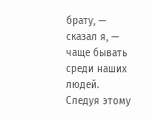брату, — сказал я, — чаще бывать среди наших людей. Следуя этому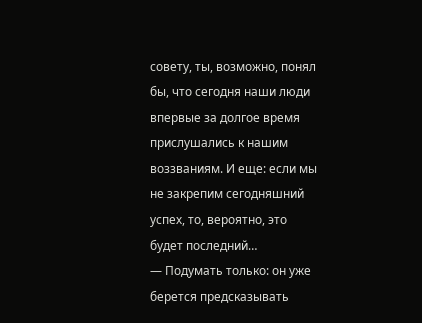совету, ты, возможно, понял бы, что сегодня наши люди впервые за долгое время прислушались к нашим воззваниям. И еще: если мы не закрепим сегодняшний успех, то, вероятно, это будет последний…
— Подумать только: он уже берется предсказывать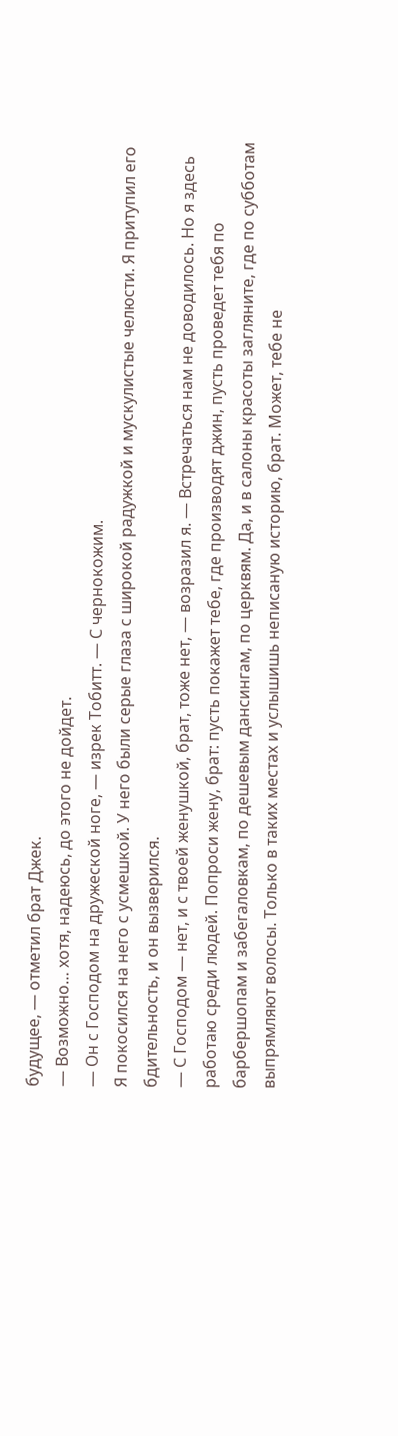будущее, — отметил брат Джек.
— Возможно… хотя, надеюсь, до этого не дойдет.
— Он с Господом на дружеской ноге, — изрек Тобитт. — С чернокожим.
Я покосился на него с усмешкой. У него были серые глаза с широкой радужкой и мускулистые челюсти. Я притупил его бдительность, и он вызверился.
— С Господом — нет, и с твоей женушкой, брат, тоже нет, — возразил я. — Встречаться нам не доводилось. Но я здесь работаю среди людей. Попроси жену, брат: пусть покажет тебе, где производят джин, пусть проведет тебя по барбершопам и забегаловкам, по дешевым дансингам, по церквям. Да, и в салоны красоты загляните, где по субботам выпрямляют волосы. Только в таких местах и услышишь неписаную историю, брат. Может, тебе не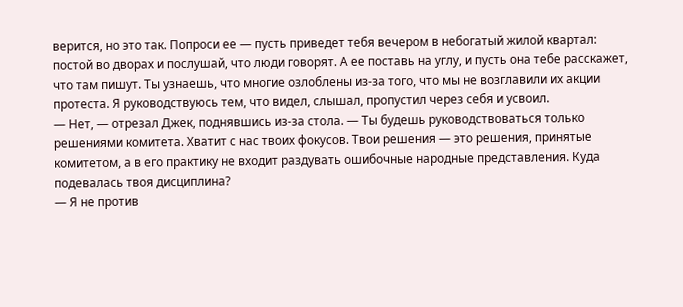верится, но это так. Попроси ее — пусть приведет тебя вечером в небогатый жилой квартал: постой во дворах и послушай, что люди говорят. А ее поставь на углу, и пусть она тебе расскажет, что там пишут. Ты узнаешь, что многие озлоблены из-за того, что мы не возглавили их акции протеста. Я руководствуюсь тем, что видел, слышал, пропустил через себя и усвоил.
— Нет, — отрезал Джек, поднявшись из-за стола. — Ты будешь руководствоваться только решениями комитета. Хватит с нас твоих фокусов. Твои решения — это решения, принятые комитетом, а в его практику не входит раздувать ошибочные народные представления. Куда подевалась твоя дисциплина?
— Я не против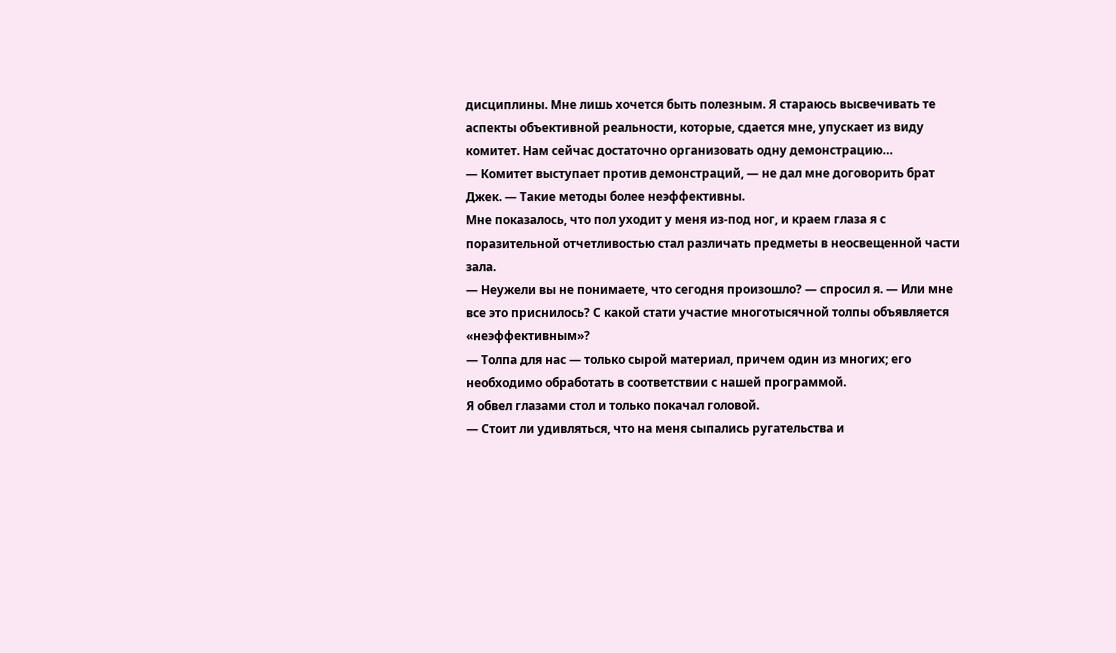дисциплины. Мне лишь хочется быть полезным. Я стараюсь высвечивать те аспекты объективной реальности, которые, сдается мне, упускает из виду комитет. Нам сейчас достаточно организовать одну демонстрацию…
— Комитет выступает против демонстраций, — не дал мне договорить брат Джек. — Такие методы более неэффективны.
Мне показалось, что пол уходит у меня из-под ног, и краем глаза я с поразительной отчетливостью стал различать предметы в неосвещенной части зала.
— Неужели вы не понимаете, что сегодня произошло? — спросил я. — Или мне все это приснилось? С какой стати участие многотысячной толпы объявляется «неэффективным»?
— Толпа для нас — только сырой материал, причем один из многих; его необходимо обработать в соответствии с нашей программой.
Я обвел глазами стол и только покачал головой.
— Стоит ли удивляться, что на меня сыпались ругательства и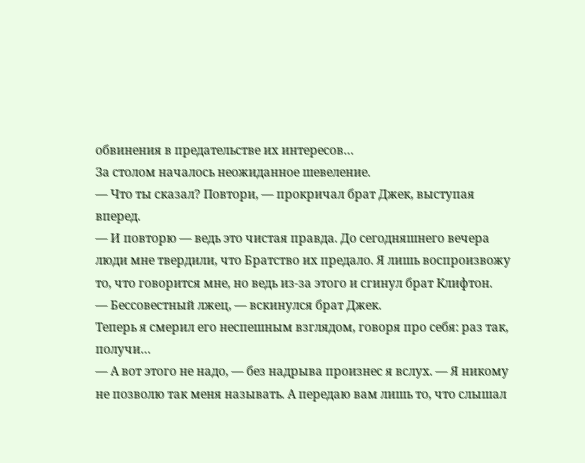обвинения в предательстве их интересов…
За столом началось неожиданное шевеление.
— Что ты сказал? Повтори, — прокричал брат Джек, выступая вперед.
— И повторю — ведь это чистая правда. До сегодняшнего вечера люди мне твердили, что Братство их предало. Я лишь воспроизвожу то, что говорится мне, но ведь из-за этого и сгинул брат Клифтон.
— Бессовестный лжец, — вскинулся брат Джек.
Теперь я смерил его неспешным взглядом, говоря про себя: раз так, получи…
— А вот этого не надо, — без надрыва произнес я вслух. — Я никому не позволю так меня называть. А передаю вам лишь то, что слышал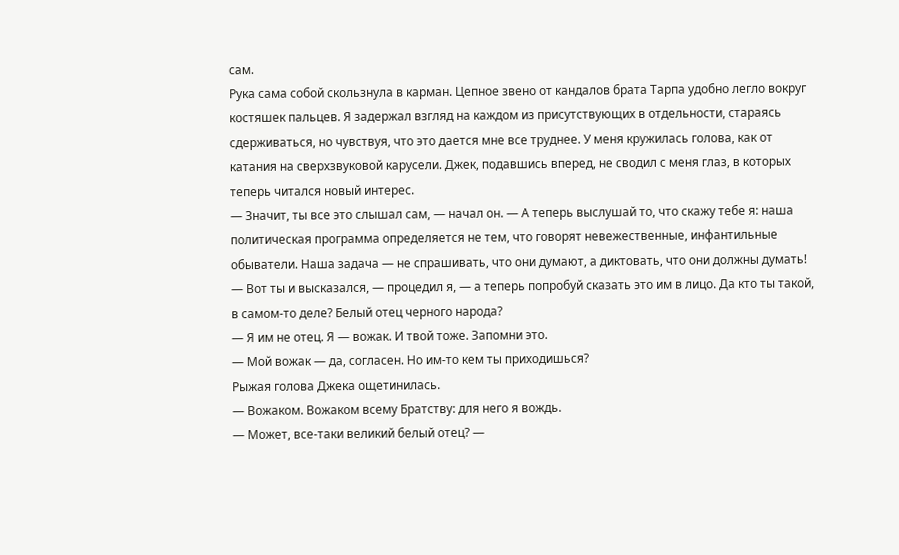сам.
Рука сама собой скользнула в карман. Цепное звено от кандалов брата Тарпа удобно легло вокруг костяшек пальцев. Я задержал взгляд на каждом из присутствующих в отдельности, стараясь сдерживаться, но чувствуя, что это дается мне все труднее. У меня кружилась голова, как от катания на сверхзвуковой карусели. Джек, подавшись вперед, не сводил с меня глаз, в которых теперь читался новый интерес.
— Значит, ты все это слышал сам, — начал он. — А теперь выслушай то, что скажу тебе я: наша политическая программа определяется не тем, что говорят невежественные, инфантильные обыватели. Наша задача — не спрашивать, что они думают, а диктовать, что они должны думать!
— Вот ты и высказался, — процедил я, — а теперь попробуй сказать это им в лицо. Да кто ты такой, в самом-то деле? Белый отец черного народа?
— Я им не отец. Я — вожак. И твой тоже. Запомни это.
— Мой вожак — да, согласен. Но им-то кем ты приходишься?
Рыжая голова Джека ощетинилась.
— Вожаком. Вожаком всему Братству: для него я вождь.
— Может, все-таки великий белый отец? —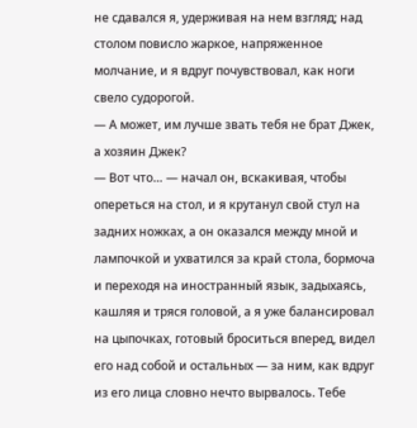не сдавался я, удерживая на нем взгляд; над столом повисло жаркое, напряженное молчание, и я вдруг почувствовал, как ноги свело судорогой.
— А может, им лучше звать тебя не брат Джек, а хозяин Джек?
— Вот что… — начал он, вскакивая, чтобы опереться на стол, и я крутанул свой стул на задних ножках, а он оказался между мной и лампочкой и ухватился за край стола, бормоча и переходя на иностранный язык, задыхаясь, кашляя и тряся головой, а я уже балансировал на цыпочках, готовый броситься вперед, видел его над собой и остальных — за ним, как вдруг из его лица словно нечто вырвалось. Тебе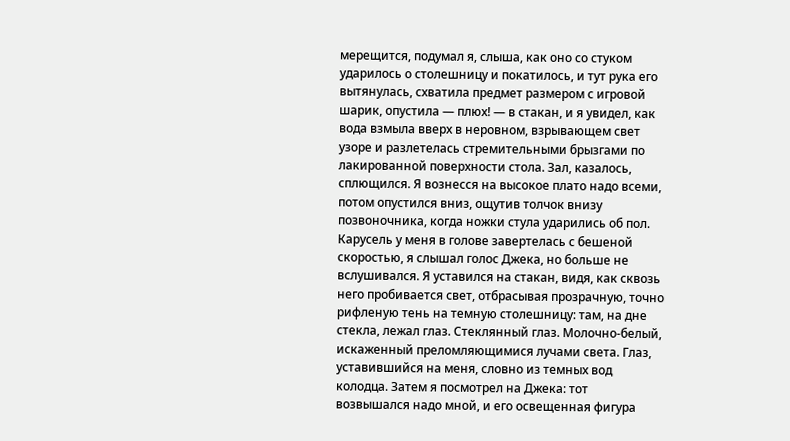мерещится, подумал я, слыша, как оно со стуком ударилось о столешницу и покатилось, и тут рука его вытянулась, схватила предмет размером с игровой шарик, опустила — плюх! — в стакан, и я увидел, как вода взмыла вверх в неровном, взрывающем свет узоре и разлетелась стремительными брызгами по лакированной поверхности стола. Зал, казалось, сплющился. Я вознесся на высокое плато надо всеми, потом опустился вниз, ощутив толчок внизу позвоночника, когда ножки стула ударились об пол. Карусель у меня в голове завертелась с бешеной скоростью, я слышал голос Джека, но больше не вслушивался. Я уставился на стакан, видя, как сквозь него пробивается свет, отбрасывая прозрачную, точно рифленую тень на темную столешницу: там, на дне стекла, лежал глаз. Стеклянный глаз. Молочно-белый, искаженный преломляющимися лучами света. Глаз, уставившийся на меня, словно из темных вод колодца. Затем я посмотрел на Джека: тот возвышался надо мной, и его освещенная фигура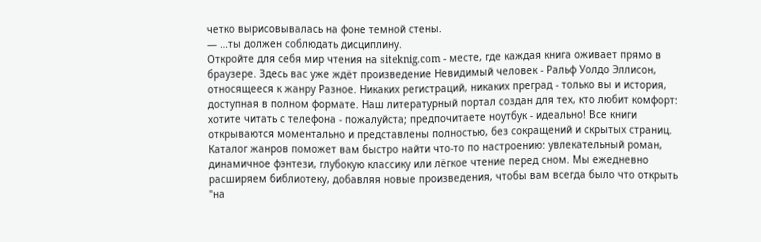четко вырисовывалась на фоне темной стены.
— …ты должен соблюдать дисциплину.
Откройте для себя мир чтения на siteknig.com - месте, где каждая книга оживает прямо в браузере. Здесь вас уже ждёт произведение Невидимый человек - Ральф Уолдо Эллисон, относящееся к жанру Разное. Никаких регистраций, никаких преград - только вы и история, доступная в полном формате. Наш литературный портал создан для тех, кто любит комфорт: хотите читать с телефона - пожалуйста; предпочитаете ноутбук - идеально! Все книги открываются моментально и представлены полностью, без сокращений и скрытых страниц. Каталог жанров поможет вам быстро найти что-то по настроению: увлекательный роман, динамичное фэнтези, глубокую классику или лёгкое чтение перед сном. Мы ежедневно расширяем библиотеку, добавляя новые произведения, чтобы вам всегда было что открыть "на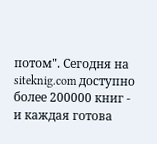потом". Сегодня на siteknig.com доступно более 200000 книг - и каждая готова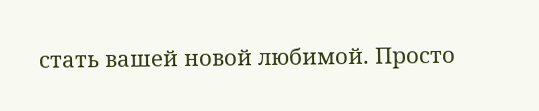стать вашей новой любимой. Просто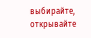выбирайте, открывайте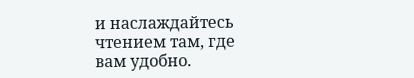и наслаждайтесь чтением там, где вам удобно.